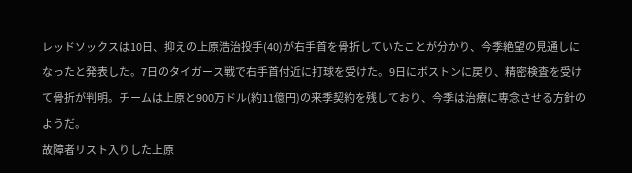レッドソックスは10日、抑えの上原浩治投手(40)が右手首を骨折していたことが分かり、今季絶望の見通しになったと発表した。7日のタイガース戦で右手首付近に打球を受けた。9日にボストンに戻り、精密検査を受けて骨折が判明。チームは上原と900万ドル(約11億円)の来季契約を残しており、今季は治療に専念させる方針のようだ。
故障者リスト入りした上原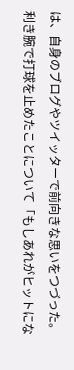は、自身のブログやツイッターで前向きな思いをつづった。利き腕で打球を止めたことについて「もしあれがヒットにな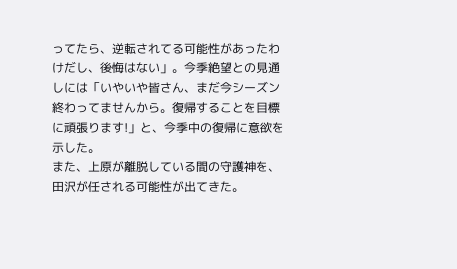ってたら、逆転されてる可能性があったわけだし、後悔はない」。今季絶望との見通しには「いやいや皆さん、まだ今シーズン終わってませんから。復帰することを目標に頑張ります!」と、今季中の復帰に意欲を示した。
また、上原が離脱している間の守護神を、田沢が任される可能性が出てきた。